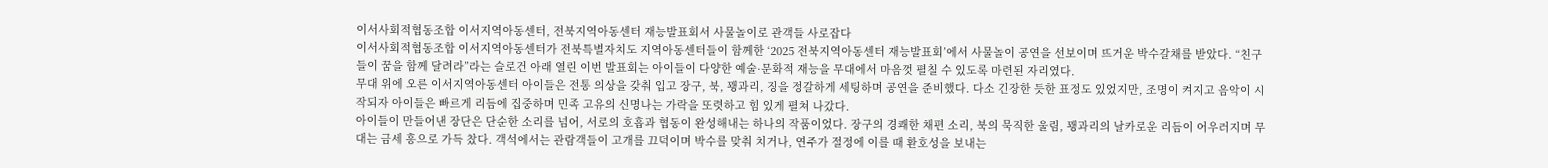이서사회적협동조합 이서지역아동센터, 전북지역아동센터 재능발표회서 사물놀이로 관객들 사로잡다
이서사회적협동조합 이서지역아동센터가 전북특별자치도 지역아동센터들이 함께한 ‘2025 전북지역아동센터 재능발표회’에서 사물놀이 공연을 선보이며 뜨거운 박수갈채를 받았다. “친구들이 꿈을 함께 달려라”라는 슬로건 아래 열린 이번 발표회는 아이들이 다양한 예술·문화적 재능을 무대에서 마음껏 펼칠 수 있도록 마련된 자리였다.
무대 위에 오른 이서지역아동센터 아이들은 전통 의상을 갖춰 입고 장구, 북, 꽹과리, 징을 정갈하게 세팅하며 공연을 준비했다. 다소 긴장한 듯한 표정도 있었지만, 조명이 켜지고 음악이 시작되자 아이들은 빠르게 리듬에 집중하며 민족 고유의 신명나는 가락을 또렷하고 힘 있게 펼쳐 나갔다.
아이들이 만들어낸 장단은 단순한 소리를 넘어, 서로의 호흡과 협동이 완성해내는 하나의 작품이었다. 장구의 경쾌한 채편 소리, 북의 묵직한 울림, 꽹과리의 날카로운 리듬이 어우러지며 무대는 금세 흥으로 가득 찼다. 객석에서는 관람객들이 고개를 끄덕이며 박수를 맞춰 치거나, 연주가 절정에 이를 때 환호성을 보내는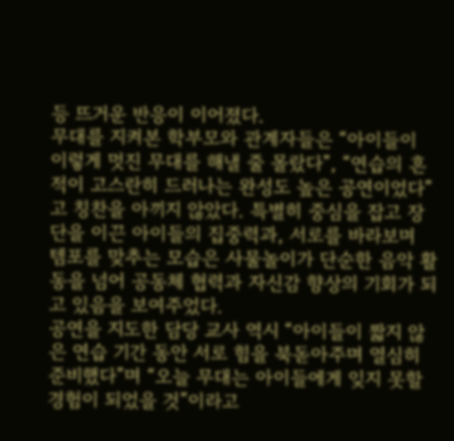등 뜨거운 반응이 이어졌다.
무대를 지켜본 학부모와 관계자들은 “아이들이 이렇게 멋진 무대를 해낼 줄 몰랐다”, “연습의 흔적이 고스란히 드러나는 완성도 높은 공연이었다”고 칭찬을 아끼지 않았다. 특별히 중심을 잡고 장단을 이끈 아이들의 집중력과, 서로를 바라보며 템포를 맞추는 모습은 사물놀이가 단순한 음악 활동을 넘어 공동체 협력과 자신감 향상의 기회가 되고 있음을 보여주었다.
공연을 지도한 담당 교사 역시 “아이들이 짧지 않은 연습 기간 동안 서로 힘을 북돋아주며 열심히 준비했다”며 “오늘 무대는 아이들에게 잊지 못할 경험이 되었을 것”이라고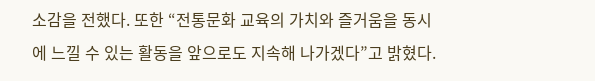소감을 전했다. 또한 “전통문화 교육의 가치와 즐거움을 동시에 느낄 수 있는 활동을 앞으로도 지속해 나가겠다”고 밝혔다.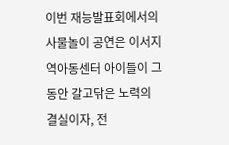이번 재능발표회에서의 사물놀이 공연은 이서지역아동센터 아이들이 그동안 갈고닦은 노력의 결실이자, 전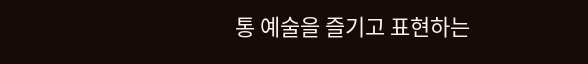통 예술을 즐기고 표현하는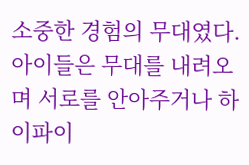소중한 경험의 무대였다. 아이들은 무대를 내려오며 서로를 안아주거나 하이파이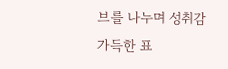브를 나누며 성취감 가득한 표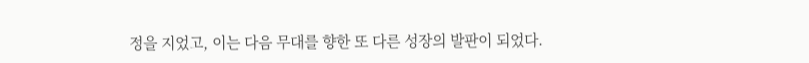정을 지었고, 이는 다음 무대를 향한 또 다른 성장의 발판이 되었다.